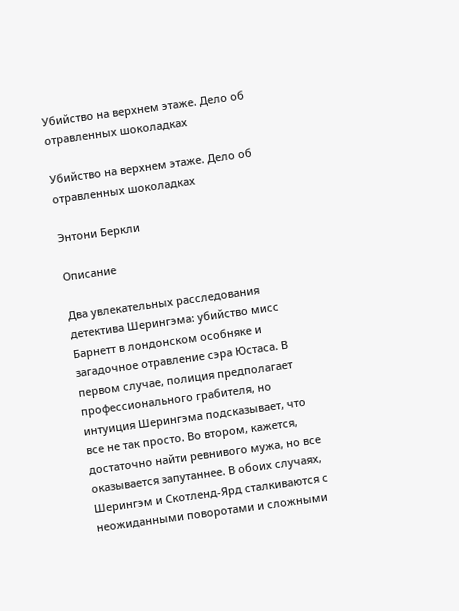Убийство на верхнем этаже. Дело об отравленных шоколадках

Убийство на верхнем этаже. Дело об отравленных шоколадках

Энтони Беркли

Описание

Два увлекательных расследования детектива Шерингэма: убийство мисс Барнетт в лондонском особняке и загадочное отравление сэра Юстаса. В первом случае, полиция предполагает профессионального грабителя, но интуиция Шерингэма подсказывает, что все не так просто. Во втором, кажется, достаточно найти ревнивого мужа, но все оказывается запутаннее. В обоих случаях, Шерингэм и Скотленд-Ярд сталкиваются с неожиданными поворотами и сложными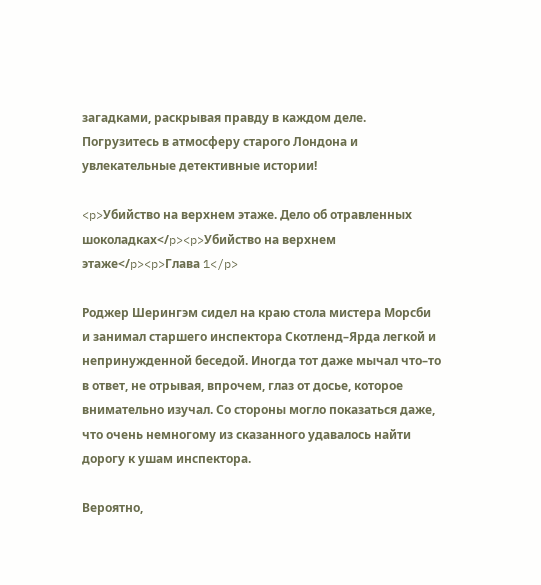загадками, раскрывая правду в каждом деле. Погрузитесь в атмосферу старого Лондона и увлекательные детективные истории!

<p>Убийство на верхнем этаже. Дело об отравленных шоколадках</p><p>Убийство на верхнем этаже</p><p>Глава 1</p>

Роджер Шерингэм сидел на краю стола мистера Морсби и занимал старшего инспектора Скотленд–Ярда легкой и непринужденной беседой. Иногда тот даже мычал что–то в ответ, не отрывая, впрочем, глаз от досье, которое внимательно изучал. Со стороны могло показаться даже, что очень немногому из сказанного удавалось найти дорогу к ушам инспектора.

Вероятно,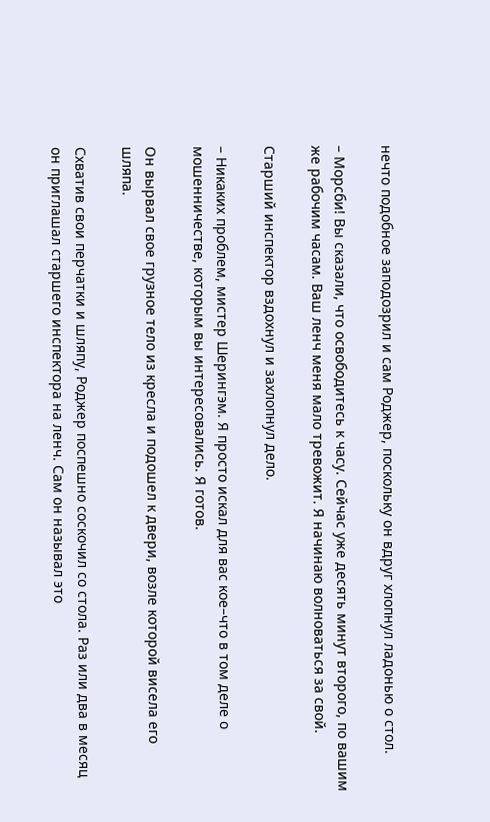нечто подобное заподозрил и сам Роджер, поскольку он вдруг хлопнул ладонью о стол.

– Морсби! Вы сказали, что освободитесь к часу. Сейчас уже десять минут второго, по вашим же рабочим часам. Ваш ленч меня мало тревожит. Я начинаю волноваться за свой.

Старший инспектор вздохнул и захлопнул дело.

– Никаких проблем, мистер Шерингэм. Я просто искал для вас кое–что в том деле о мошенничестве, которым вы интересовались. Я готов.

Он вырвал свое грузное тело из кресла и подошел к двери, возле которой висела его шляпа.

Схватив свои перчатки и шляпу, Роджер поспешно соскочил со стола. Раз или два в месяц он приглашал старшего инспектора на ленч. Сам он называл это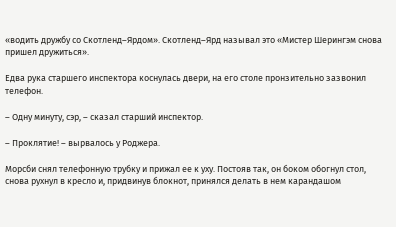«водить дружбу со Скотленд–Ярдом». Скотленд–Ярд называл это «Мистер Шерингэм снова пришел дружиться».

Едва рука старшего инспектора коснулась двери, на его столе пронзительно зазвонил телефон.

– Одну минуту, сэр, – сказал старший инспектор.

– Проклятие! – вырвалось у Роджера.

Морсби снял телефонную трубку и прижал ее к уху. Постояв так, он боком обогнул стол, снова рухнул в кресло и, придвинув блокнот, принялся делать в нем карандашом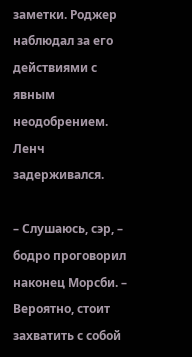заметки. Роджер наблюдал за его действиями с явным неодобрением. Ленч задерживался.

– Слушаюсь, сэр, – бодро проговорил наконец Морсби. – Вероятно, стоит захватить с собой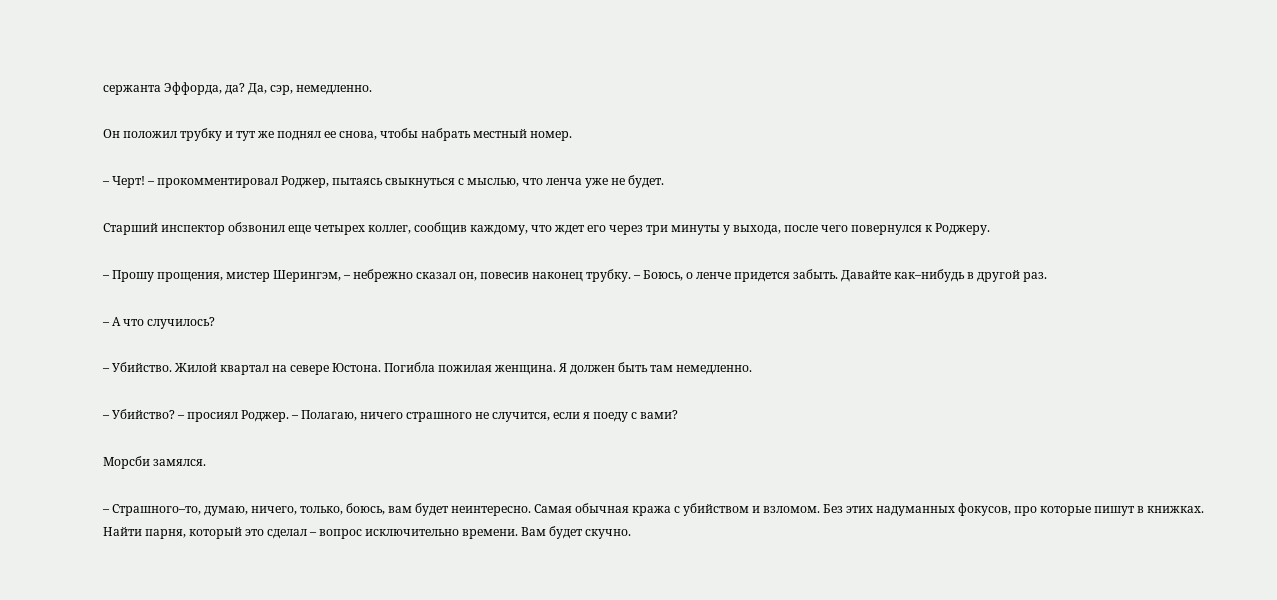сержанта Эффорда, да? Да, сэр, немедленно.

Он положил трубку и тут же поднял ее снова, чтобы набрать местный номер.

– Черт! – прокомментировал Роджер, пытаясь свыкнуться с мыслью, что ленча уже не будет.

Старший инспектор обзвонил еще четырех коллег, сообщив каждому, что ждет его через три минуты у выхода, после чего повернулся к Роджеру.

– Прошу прощения, мистер Шерингэм, – небрежно сказал он, повесив наконец трубку. – Боюсь, о ленче придется забыть. Давайте как–нибудь в другой раз.

– А что случилось?

– Убийство. Жилой квартал на севере Юстона. Погибла пожилая женщина. Я должен быть там немедленно.

– Убийство? – просиял Роджер. – Полагаю, ничего страшного не случится, если я поеду с вами?

Морсби замялся.

– Страшного–то, думаю, ничего, только, боюсь, вам будет неинтересно. Самая обычная кража с убийством и взломом. Без этих надуманных фокусов, про которые пишут в книжках. Найти парня, который это сделал – вопрос исключительно времени. Вам будет скучно.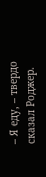– Я еду, – твердо сказал Роджер.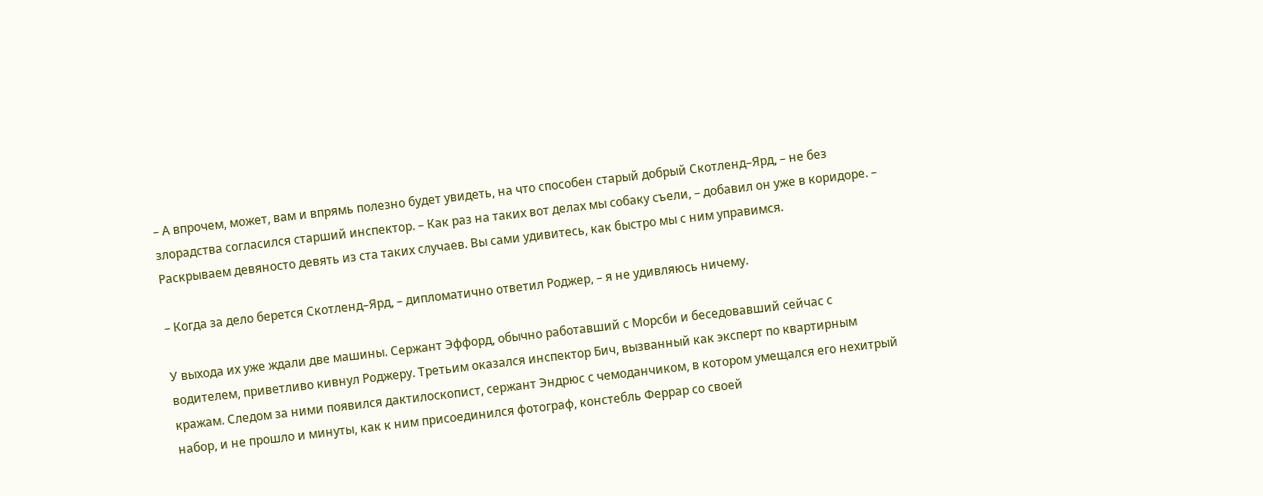– А впрочем, может, вам и впрямь полезно будет увидеть, на что способен старый добрый Скотленд–Ярд, – не без злорадства согласился старший инспектор. – Как раз на таких вот делах мы собаку съели, – добавил он уже в коридоре. – Раскрываем девяносто девять из ста таких случаев. Вы сами удивитесь, как быстро мы с ним управимся.

– Когда за дело берется Скотленд–Ярд, – дипломатично ответил Роджер, – я не удивляюсь ничему.

У выхода их уже ждали две машины. Сержант Эффорд, обычно работавший с Морсби и беседовавший сейчас с водителем, приветливо кивнул Роджеру. Третьим оказался инспектор Бич, вызванный как эксперт по квартирным кражам. Следом за ними появился дактилоскопист, сержант Эндрюс с чемоданчиком, в котором умещался его нехитрый набор, и не прошло и минуты, как к ним присоединился фотограф, констебль Феррар со своей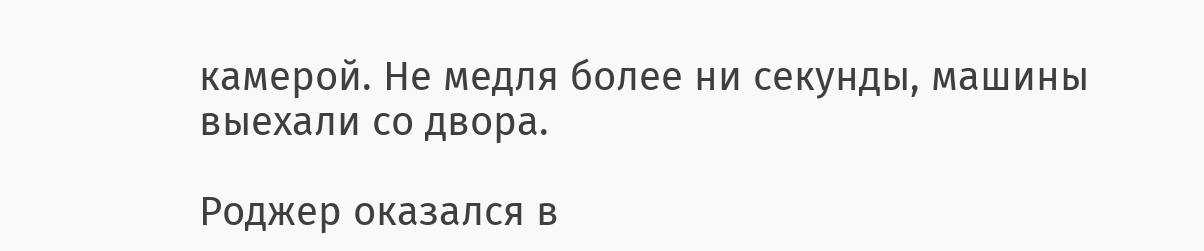камерой. Не медля более ни секунды, машины выехали со двора.

Роджер оказался в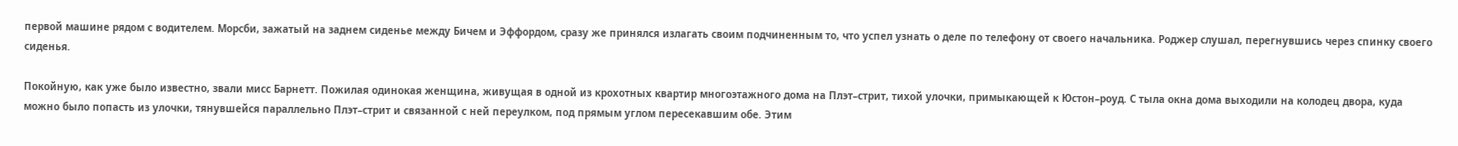первой машине рядом с водителем. Морсби, зажатый на заднем сиденье между Бичем и Эффордом, сразу же принялся излагать своим подчиненным то, что успел узнать о деле по телефону от своего начальника. Роджер слушал, перегнувшись через спинку своего сиденья.

Покойную, как уже было известно, звали мисс Барнетт. Пожилая одинокая женщина, живущая в одной из крохотных квартир многоэтажного дома на Плэт–стрит, тихой улочки, примыкающей к Юстон–роуд. С тыла окна дома выходили на колодец двора, куда можно было попасть из улочки, тянувшейся параллельно Плэт–стрит и связанной с ней переулком, под прямым углом пересекавшим обе. Этим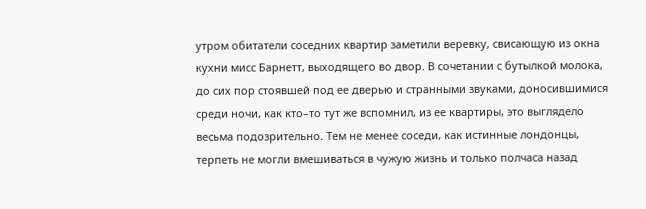утром обитатели соседних квартир заметили веревку, свисающую из окна кухни мисс Барнетт, выходящего во двор. В сочетании с бутылкой молока, до сих пор стоявшей под ее дверью и странными звуками, доносившимися среди ночи, как кто–то тут же вспомнил, из ее квартиры, это выглядело весьма подозрительно. Тем не менее соседи, как истинные лондонцы, терпеть не могли вмешиваться в чужую жизнь и только полчаса назад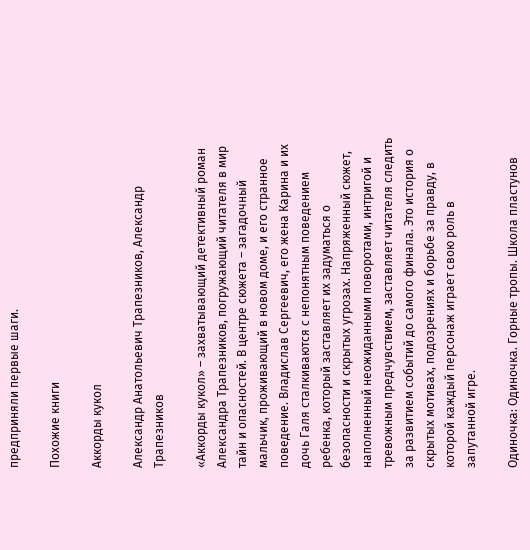предприняли первые шаги.

Похожие книги

Аккорды кукол

Александр Анатольевич Трапезников, Александр Трапезников

«Аккорды кукол» – захватывающий детективный роман Александра Трапезников, погружающий читателя в мир тайн и опасностей. В центре сюжета – загадочный мальчик, проживающий в новом доме, и его странное поведение. Владислав Сергеевич, его жена Карина и их дочь Галя сталкиваются с непонятным поведением ребенка, который заставляет их задуматься о безопасности и скрытых угрозах. Напряженный сюжет, наполненный неожиданными поворотами, интригой и тревожным предчувствием, заставляет читателя следить за развитием событий до самого финала. Это история о скрытых мотивах, подозрениях и борьбе за правду, в которой каждый персонаж играет свою роль в запутанной игре.

Одиночка: Одиночка. Горные тропы. Школа пластунов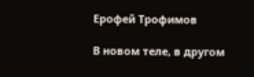Ерофей Трофимов

В новом теле, в другом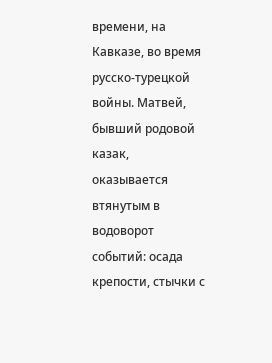времени, на Кавказе, во время русско-турецкой войны. Матвей, бывший родовой казак, оказывается втянутым в водоворот событий: осада крепости, стычки с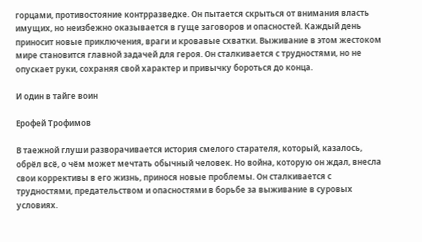горцами, противостояние контрразведке. Он пытается скрыться от внимания власть имущих, но неизбежно оказывается в гуще заговоров и опасностей. Каждый день приносит новые приключения, враги и кровавые схватки. Выживание в этом жестоком мире становится главной задачей для героя. Он сталкивается с трудностями, но не опускает руки, сохраняя свой характер и привычку бороться до конца.

И один в тайге воин

Ерофей Трофимов

В таежной глуши разворачивается история смелого старателя, который, казалось, обрёл всё, о чём может мечтать обычный человек. Но война, которую он ждал, внесла свои коррективы в его жизнь, принося новые проблемы. Он сталкивается с трудностями, предательством и опасностями в борьбе за выживание в суровых условиях.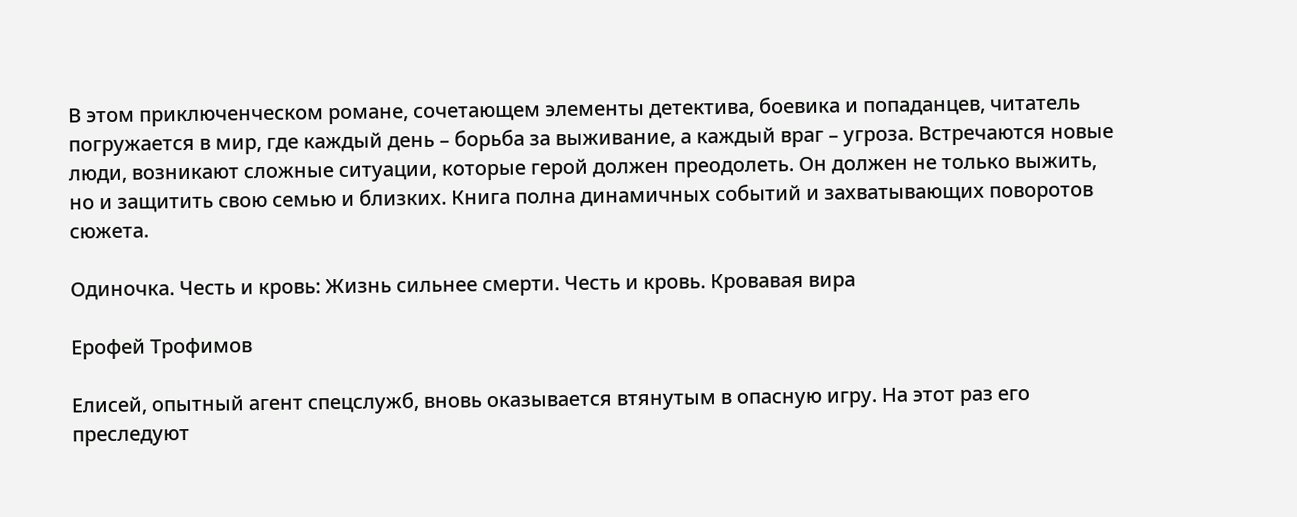В этом приключенческом романе, сочетающем элементы детектива, боевика и попаданцев, читатель погружается в мир, где каждый день – борьба за выживание, а каждый враг – угроза. Встречаются новые люди, возникают сложные ситуации, которые герой должен преодолеть. Он должен не только выжить, но и защитить свою семью и близких. Книга полна динамичных событий и захватывающих поворотов сюжета.

Одиночка. Честь и кровь: Жизнь сильнее смерти. Честь и кровь. Кровавая вира

Ерофей Трофимов

Елисей, опытный агент спецслужб, вновь оказывается втянутым в опасную игру. На этот раз его преследуют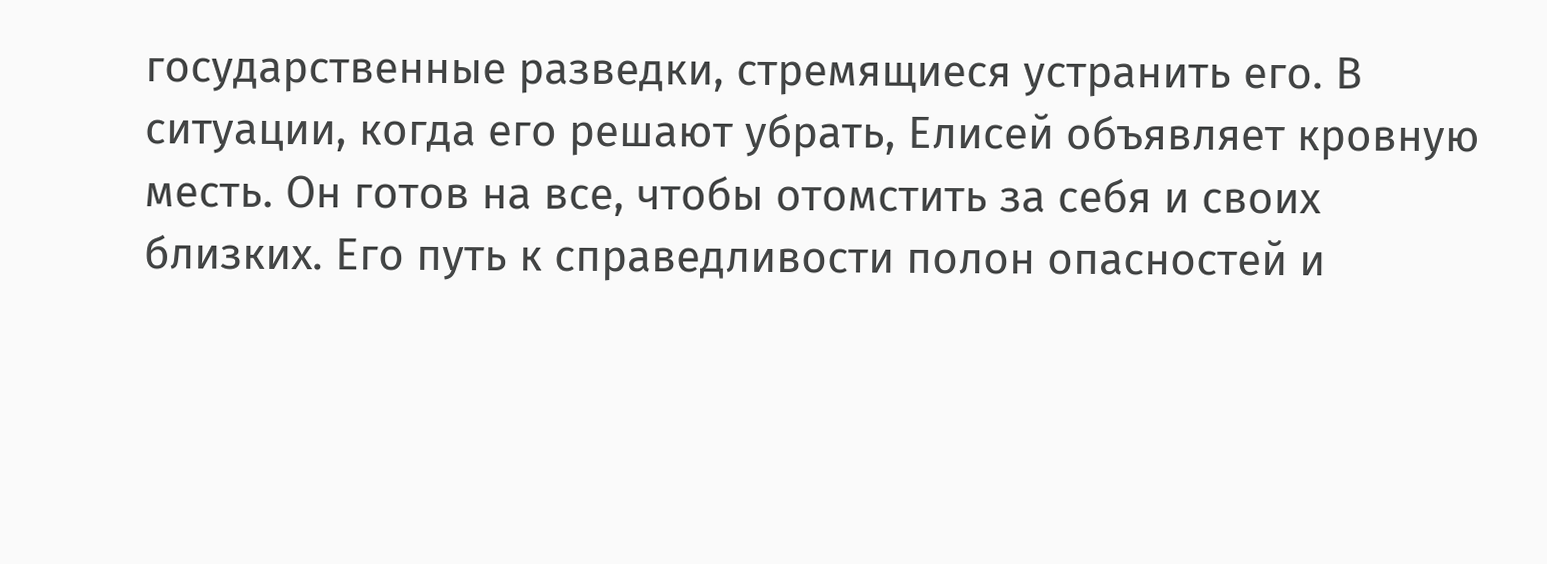государственные разведки, стремящиеся устранить его. В ситуации, когда его решают убрать, Елисей объявляет кровную месть. Он готов на все, чтобы отомстить за себя и своих близких. Его путь к справедливости полон опасностей и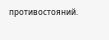противостояний.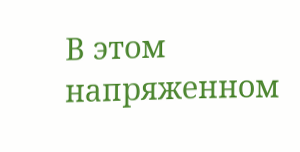В этом напряженном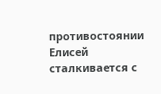противостоянии Елисей сталкивается с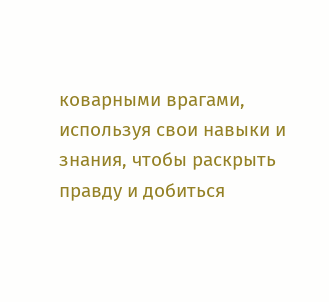коварными врагами, используя свои навыки и знания, чтобы раскрыть правду и добиться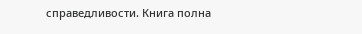справедливости. Книга полна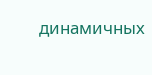динамичных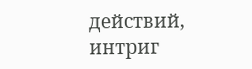действий, интриг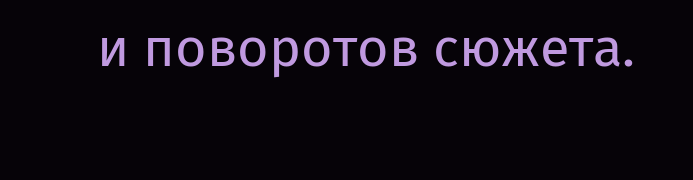и поворотов сюжета.